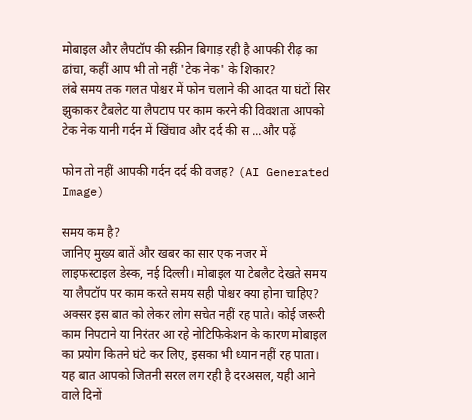मोबाइल और लैपटॉप की स्क्रीन बिगाड़ रही है आपकी रीढ़ का ढांचा, कहीं आप भी तो नहीं 'टेक नेक' के शिकार?
लंबे समय तक गलत पोश्चर में फोन चलाने की आदत या घंटों सिर झुकाकर टैबलेट या लैपटाप पर काम करने की विवशता आपको टेक नेक यानी गर्दन में खिंचाव और दर्द की स ...और पढ़ें

फोन तो नहीं आपकी गर्दन दर्द की वजह? (AI Generated Image)

समय कम है?
जानिए मुख्य बातें और खबर का सार एक नजर में
लाइफस्टाइल डेस्क, नई दिल्ली। मोबाइल या टेबलैट देखते समय या लैपटॉप पर काम करते समय सही पोश्चर क्या होना चाहिए? अक्सर इस बात को लेकर लोग सचेत नहीं रह पाते। कोई जरूरी काम निपटाने या निरंतर आ रहे नोटिफिकेशन के कारण मोबाइल का प्रयोग कितने घंटे कर लिए, इसका भी ध्यान नहीं रह पाता।
यह बात आपको जितनी सरल लग रही है दरअसल, यही आने वाले दिनों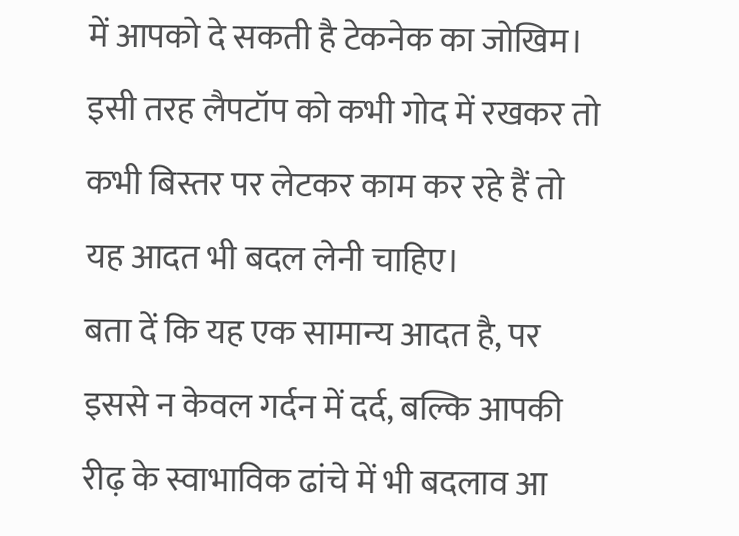में आपको दे सकती है टेकनेक का जोखिम। इसी तरह लैपटॉप को कभी गोद में रखकर तो कभी बिस्तर पर लेटकर काम कर रहे हैं तो यह आदत भी बदल लेनी चाहिए।
बता दें कि यह एक सामान्य आदत है, पर इससे न केवल गर्दन में दर्द, बल्कि आपकी रीढ़ के स्वाभाविक ढांचे में भी बदलाव आ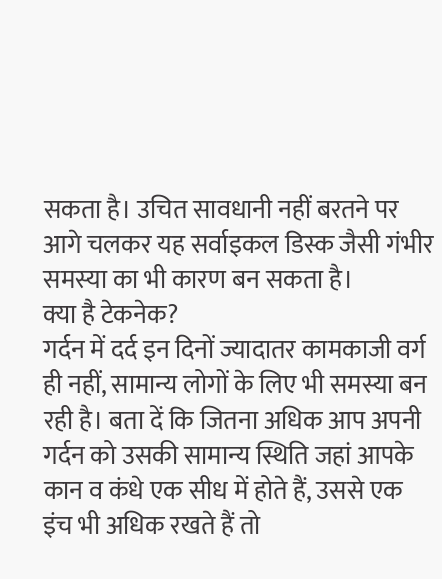सकता है। उचित सावधानी नहीं बरतने पर आगे चलकर यह सर्वाइकल डिस्क जैसी गंभीर समस्या का भी कारण बन सकता है।
क्या है टेकनेक?
गर्दन में दर्द इन दिनों ज्यादातर कामकाजी वर्ग ही नहीं, सामान्य लोगों के लिए भी समस्या बन रही है। बता दें कि जितना अधिक आप अपनी गर्दन को उसकी सामान्य स्थिति जहां आपके कान व कंधे एक सीध में होते हैं, उससे एक इंच भी अधिक रखते हैं तो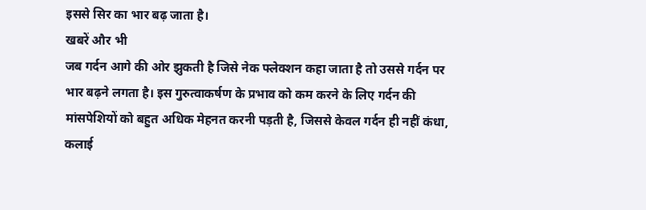इससे सिर का भार बढ़ जाता है।
खबरें और भी
जब गर्दन आगे की ओर झुकती है जिसे नेक फ्लेक्शन कहा जाता है तो उससे गर्दन पर भार बढ़ने लगता है। इस गुरुत्वाकर्षण के प्रभाव को कम करने के लिए गर्दन की मांसपेशियों को बहुत अधिक मेहनत करनी पड़ती है, जिससे केवल गर्दन ही नहीं कंधा, कलाई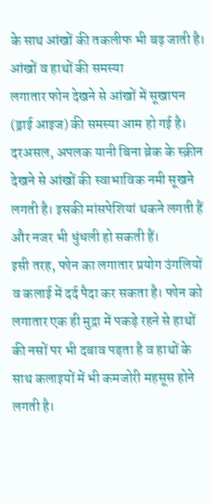के साथ आंखों की तकलीफ भी बढ़ जाती है।
आंखों व हाथों की समस्या
लगातार फोन देखने से आंखों में सूखापन (ड्राई आइज) की समस्या आम हो गई है। दरअसल, अपलक यानी बिना ब्रेक के स्क्रीन देखने से आंखों की स्वाभाविक नमी सूखने लगती है। इसकी मांसपेशियां थकने लगती हैं और नजर भी धुंधली हो सकती हैं।
इसी तरह, फोन का लगातार प्रयोग उंगलियों व कलाई में दर्द पैदा कर सकता है। फोन को लगातार एक ही मुद्रा में पकड़े रहने से हाथों की नसों पर भी दबाव पड़ता है व हाथों के साथ कलाइयों में भी कमजोरी महसूस होने लगती है।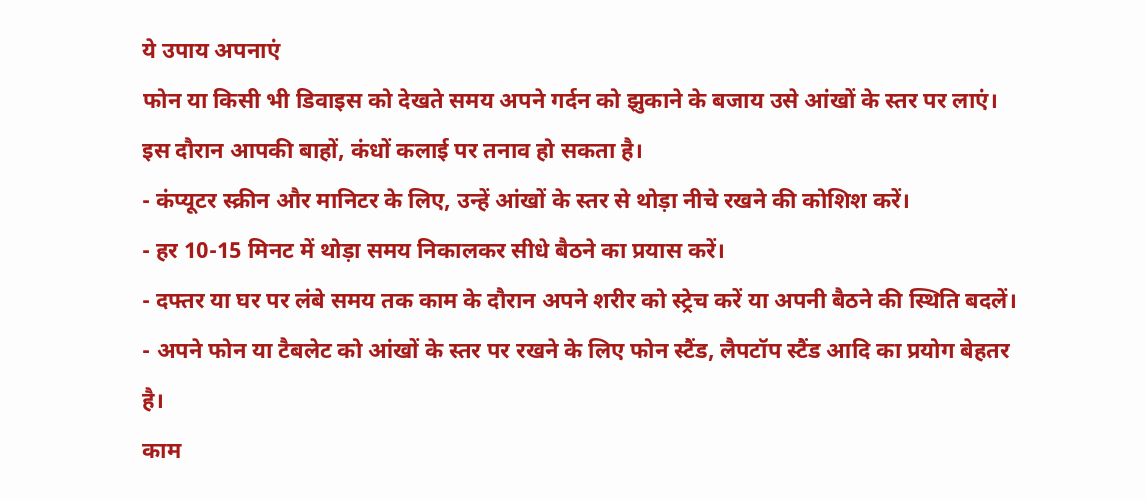ये उपाय अपनाएं
फोन या किसी भी डिवाइस को देखते समय अपने गर्दन को झुकाने के बजाय उसे आंखों के स्तर पर लाएं। इस दौरान आपकी बाहों, कंधों कलाई पर तनाव हो सकता है।
- कंप्यूटर स्क्रीन और मानिटर के लिए, उन्हें आंखों के स्तर से थोड़ा नीचे रखने की कोशिश करें।
- हर 10-15 मिनट में थोड़ा समय निकालकर सीधे बैठने का प्रयास करें।
- दफ्तर या घर पर लंबे समय तक काम के दौरान अपने शरीर को स्ट्रेच करें या अपनी बैठने की स्थिति बदलें।
- अपने फोन या टैबलेट को आंखों के स्तर पर रखने के लिए फोन स्टैंड, लैपटॉप स्टैंड आदि का प्रयोग बेहतर है।
काम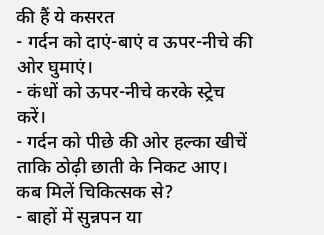की हैं ये कसरत
- गर्दन को दाएं-बाएं व ऊपर-नीचे की ओर घुमाएं।
- कंधों को ऊपर-नीचे करके स्ट्रेच करें।
- गर्दन को पीछे की ओर हल्का खीचें ताकि ठोढ़ी छाती के निकट आए।
कब मिलें चिकित्सक से?
- बाहों में सुन्नपन या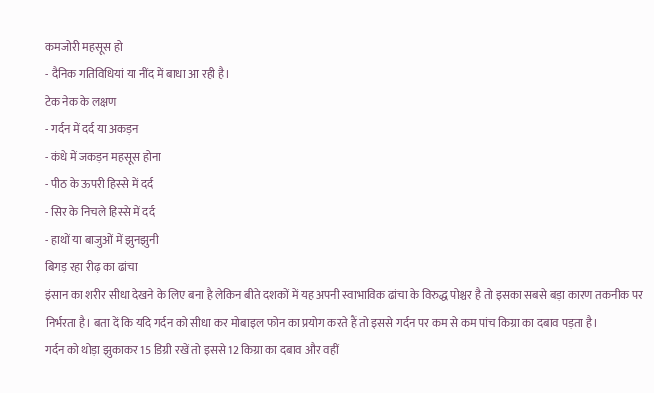कमजोरी महसूस हो
- दैनिक गतिविधियां या नींद में बाधा आ रही है।
टेक नेक के लक्षण
- गर्दन में दर्द या अकड़न
- कंधे में जकड़न महसूस होना
- पीठ के ऊपरी हिस्से में दर्द
- सिर के निचले हिस्से में दर्द
- हाथों या बाजुओं में झुनझुनी
बिगड़ रहा रीढ़ का ढांचा
इंसान का शरीर सीधा देखने के लिए बना है लेकिन बीते दशकों में यह अपनी स्वाभाविक ढांचा के विरुद्ध पोश्चर है तो इसका सबसे बड़ा कारण तकनीक पर निर्भरता है। बता दें कि यदि गर्दन को सीधा कर मोबाइल फोन का प्रयोग करते हैं तो इससे गर्दन पर कम से कम पांच किग्रा का दबाव पड़ता है।
गर्दन को थोड़ा झुकाकर 15 डिग्री रखें तो इससे 12 किग्रा का दबाव और वहीं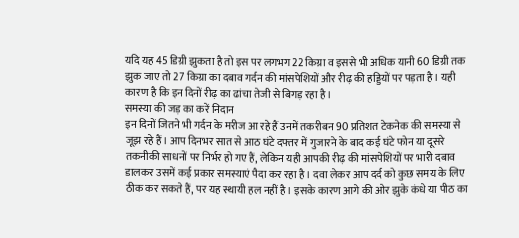यदि यह 45 डिग्री झुकता है तो इस पर लगभग 22 किग्रा व इससे भी अधिक यानी 60 डिग्री तक झुक जाए तो 27 किग्रा का दबाव गर्दन की मांसपेशियों और रीढ़ की हड्डियों पर पड़ता है। यही कारण है कि इन दिनों रीढ़ का ढांचा तेजी से बिगड़ रहा है।
समस्या की जड़ का करें निदान
इन दिनों जितने भी गर्दन के मरीज आ रहे हैं उनमें तकरीबन 90 प्रतिशत टेकनेक की समस्या से जूझ रहे हैं। आप दिनभर सात से आठ घंटे दफ्तर में गुजारने के बाद कई घंटे फोन या दूसरे तकनीकी साधनों पर निर्भर हो गए हैं, लेकिन यही आपकी रीढ़ की मांसपेशियों पर भारी दबाव डालकर उसमें कई प्रकार समस्याएं पैदा कर रहा है। दवा लेकर आप दर्द को कुछ समय के लिए ठीक कर सकते हैं, पर यह स्थायी हल नहीं है। इसके कारण आगे की ओर झुके कंधे या पीठ का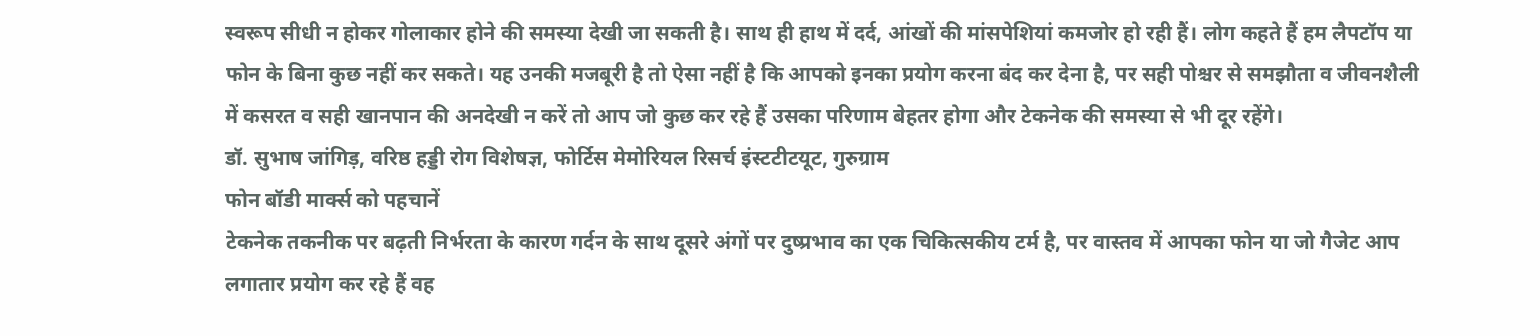स्वरूप सीधी न होकर गोलाकार होने की समस्या देखी जा सकती है। साथ ही हाथ में दर्द, आंखों की मांसपेशियां कमजोर हो रही हैं। लोग कहते हैं हम लैपटॉप या फोन के बिना कुछ नहीं कर सकते। यह उनकी मजबूरी है तो ऐसा नहीं है कि आपको इनका प्रयोग करना बंद कर देना है, पर सही पोश्चर से समझौता व जीवनशैली में कसरत व सही खानपान की अनदेखी न करें तो आप जो कुछ कर रहे हैं उसका परिणाम बेहतर होगा और टेकनेक की समस्या से भी दूर रहेंगे।
डॉ. सुभाष जांगिड़, वरिष्ठ हड्डी रोग विशेषज्ञ, फोर्टिस मेमोरियल रिसर्च इंस्टटीटयूट, गुरुग्राम
फोन बॉडी मार्क्स को पहचानें
टेकनेक तकनीक पर बढ़ती निर्भरता के कारण गर्दन के साथ दूसरे अंगों पर दुष्प्रभाव का एक चिकित्सकीय टर्म है, पर वास्तव में आपका फोन या जो गैजेट आप लगातार प्रयोग कर रहे हैं वह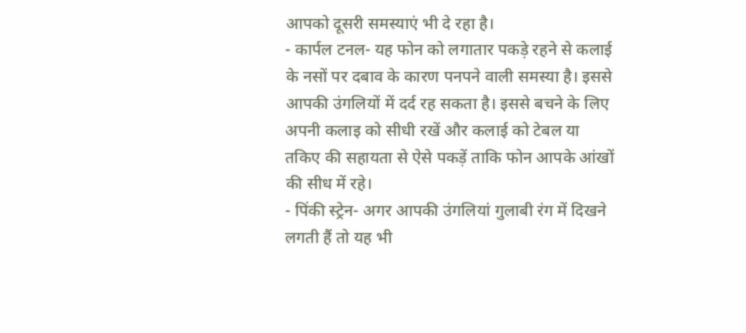आपको दूसरी समस्याएं भी दे रहा है।
- कार्पल टनल- यह फोन को लगातार पकड़े रहने से कलाई के नसों पर दबाव के कारण पनपने वाली समस्या है। इससे आपकी उंगलियों में दर्द रह सकता है। इससे बचने के लिए अपनी कलाइ को सीधी रखें और कलाई को टेबल या तकिए की सहायता से ऐसे पकड़ें ताकि फोन आपके आंखों की सीध में रहे।
- पिंकी स्ट्रेन- अगर आपकी उंगलियां गुलाबी रंग में दिखने लगती हैं तो यह भी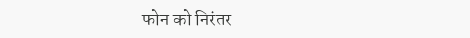फोन को निरंतर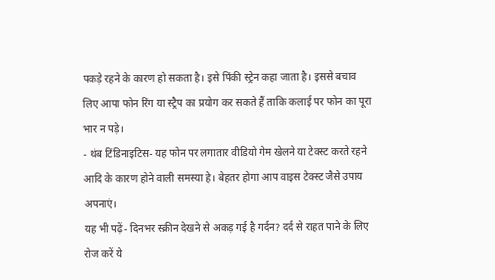पकड़े रहने के कारण हो सकता है। इसे पिंकी स्ट्रेन कहा जाता है। इससे बचाव लिए आपा फोन रिंग या स्ट्रैप का प्रयोग कर सकते हैं ताकि कलाई पर फोन का पूरा भार न पड़े।
- थंब टिंडिनाइटिस- यह फोन पर लगातार वीडियो गेम खेलने या टेक्स्ट करते रहने आदि के कारण होने वाली समस्या हे। बेहतर होगा आप वाइस टेक्स्ट जैसे उपाय अपनाएं।
यह भी पढ़ें- दिनभर स्क्रीन देखने से अकड़ गई है गर्दन? दर्द से राहत पाने के लिए रोज करें ये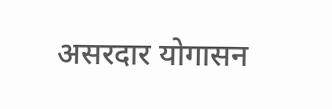असरदार योगासन